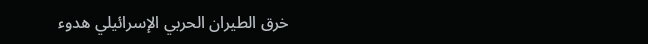خرق الطيران الحربي الإسرائيلي هدوء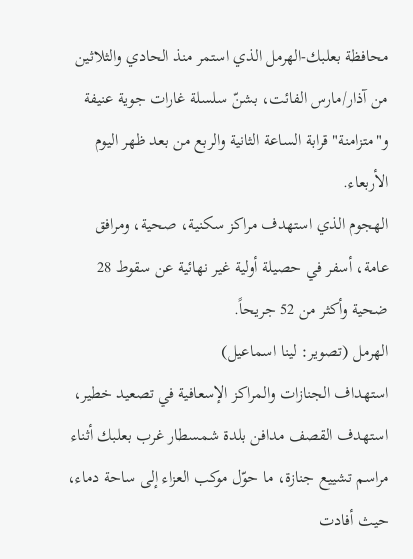محافظة بعلبك-الهرمل الذي استمر منذ الحادي والثلاثين من آذار/مارس الفائت، بشنّ سلسلة غارات جوية عنيفة و"متزامنة" قرابة الساعة الثانية والربع من بعد ظهر اليوم الأربعاء.
الهجوم الذي استهدف مراكز سكنية، صحية، ومرافق عامة، أسفر في حصيلة أولية غير نهائية عن سقوط 28 ضحية وأكثر من 52 جريحاً.
الهرمل (تصوير: لينا اسماعيل)
استهداف الجنازات والمراكز الإسعافية في تصعيد خطير، استهدف القصف مدافن بلدة شمسطار غرب بعلبك أثناء مراسم تشييع جنازة، ما حوّل موكب العزاء إلى ساحة دماء، حيث أفادت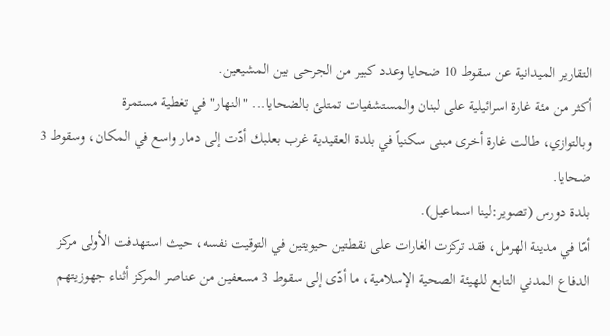التقارير الميدانية عن سقوط 10 ضحايا وعدد كبير من الجرحى بين المشيعين.
أكثر من مئة غارة اسرائيلية على لبنان والمستشفيات تمتلئ بالضحايا... "النهار" في تغطية مستمرة
وبالتوازي، طالت غارة أخرى مبنى سكنياً في بلدة العقيدية غرب بعلبك أدّت إلى دمار واسع في المكان، وسقوط 3 ضحايا.
بلدة دورس (تصوير:لينا اسماعيل).
أمّا في مدينة الهرمل، فقد تركزت الغارات على نقطتين حيويتين في التوقيت نفسه، حيث استهدفت الأولى مركز الدفاع المدني التابع للهيئة الصحية الإسلامية، ما أدّى إلى سقوط 3 مسعفين من عناصر المركز أثناء جهوزيتهم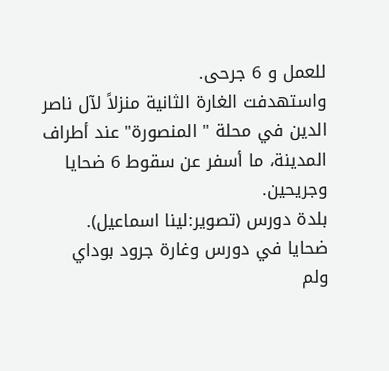للعمل و 6 جرحى.
واستهدفت الغارة الثانية منزلاً لآل ناصر الدين في محلة " المنصورة" عند أطراف المدينة، ما أسفر عن سقوط 6 ضحايا وجريحين.
بلدة دورس (تصوير:لينا اسماعيل).
ضحايا في دورس وغارة جرود بوداي ولم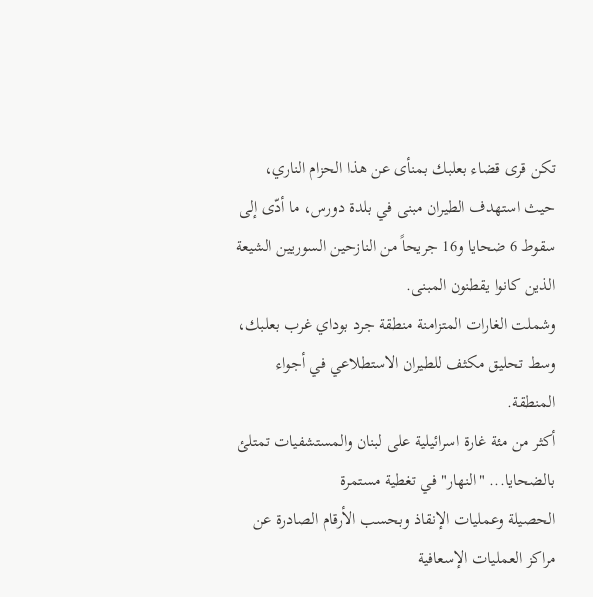تكن قرى قضاء بعلبك بمنأى عن هذا الحزام الناري، حيث استهدف الطيران مبنى في بلدة دورس، ما أدّى إلى سقوط 6 ضحايا و16 جريحاً من النازحين السوريين الشيعة الذين كانوا يقطنون المبنى.
وشملت الغارات المتزامنة منطقة جرد بوداي غرب بعلبك، وسط تحليق مكثف للطيران الاستطلاعي في أجواء المنطقة.
أكثر من مئة غارة اسرائيلية على لبنان والمستشفيات تمتلئ بالضحايا... "النهار" في تغطية مستمرة
الحصيلة وعمليات الإنقاذ وبحسب الأرقام الصادرة عن مراكز العمليات الإسعافية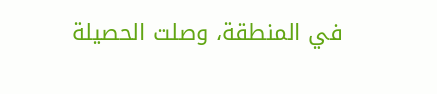في المنطقة، وصلت الحصيلة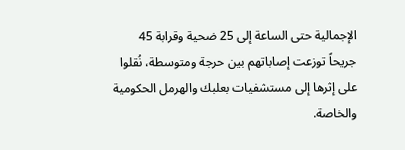الإجمالية حتى الساعة إلى 25 ضحية وقرابة 45 جريحاً توزعت إصاباتهم بين حرجة ومتوسطة، نُقلوا على إثرها إلى مستشفيات بعلبك والهرمل الحكومية والخاصة.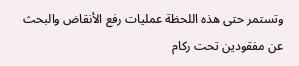وتستمر حتى هذه اللحظة عمليات رفع الأنقاض والبحث عن مفقودين تحت ركام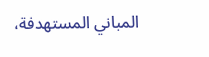المباني المستهدفة،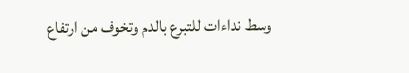وسط نداءات للتبرع بالدم وتخوف من ارتفاع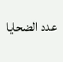عدد الضحايا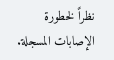نظراً لخطورة الإصابات المسجلة.